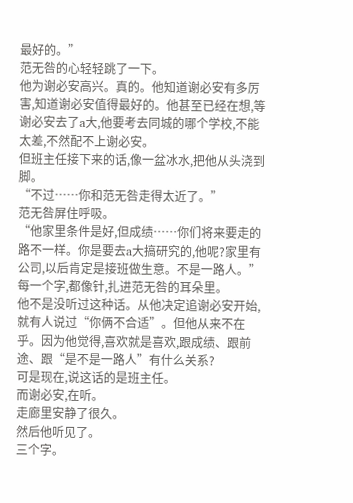最好的。”
范无咎的心轻轻跳了一下。
他为谢必安高兴。真的。他知道谢必安有多厉害,知道谢必安值得最好的。他甚至已经在想,等谢必安去了a大,他要考去同城的哪个学校,不能太差,不然配不上谢必安。
但班主任接下来的话,像一盆冰水,把他从头浇到脚。
“不过……你和范无咎走得太近了。”
范无咎屏住呼吸。
“他家里条件是好,但成绩……你们将来要走的路不一样。你是要去a大搞研究的,他呢?家里有公司,以后肯定是接班做生意。不是一路人。”
每一个字,都像针,扎进范无咎的耳朵里。
他不是没听过这种话。从他决定追谢必安开始,就有人说过“你俩不合适”。但他从来不在乎。因为他觉得,喜欢就是喜欢,跟成绩、跟前途、跟“是不是一路人”有什么关系?
可是现在,说这话的是班主任。
而谢必安,在听。
走廊里安静了很久。
然后他听见了。
三个字。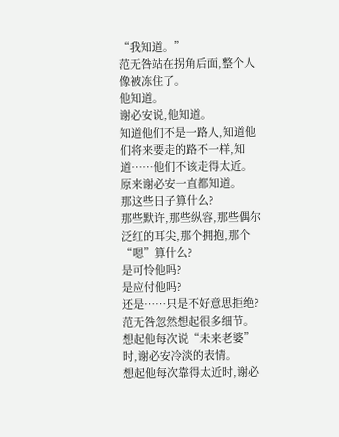“我知道。”
范无咎站在拐角后面,整个人像被冻住了。
他知道。
谢必安说,他知道。
知道他们不是一路人,知道他们将来要走的路不一样,知道……他们不该走得太近。
原来谢必安一直都知道。
那这些日子算什么?
那些默许,那些纵容,那些偶尔泛红的耳尖,那个拥抱,那个“嗯”算什么?
是可怜他吗?
是应付他吗?
还是……只是不好意思拒绝?
范无咎忽然想起很多细节。
想起他每次说“未来老婆”时,谢必安冷淡的表情。
想起他每次靠得太近时,谢必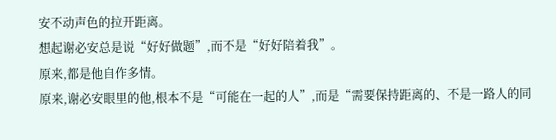安不动声色的拉开距离。
想起谢必安总是说“好好做题”,而不是“好好陪着我”。
原来,都是他自作多情。
原来,谢必安眼里的他,根本不是“可能在一起的人”,而是“需要保持距离的、不是一路人的同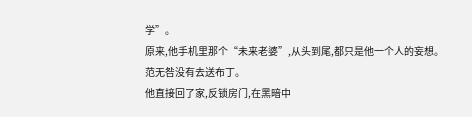学”。
原来,他手机里那个“未来老婆”,从头到尾,都只是他一个人的妄想。
范无咎没有去送布丁。
他直接回了家,反锁房门,在黑暗中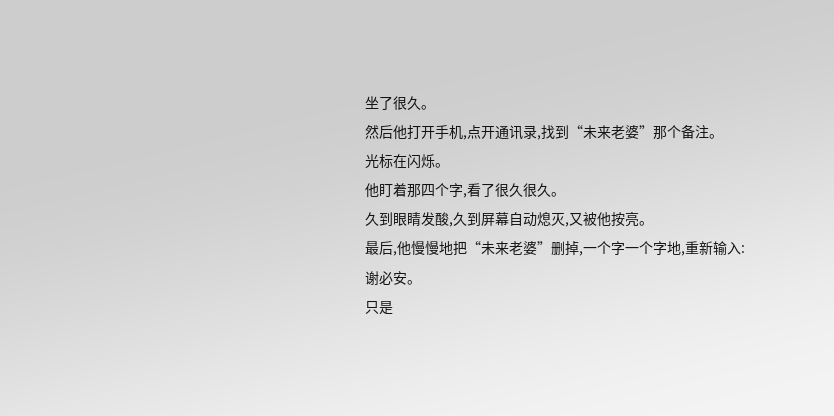坐了很久。
然后他打开手机,点开通讯录,找到“未来老婆”那个备注。
光标在闪烁。
他盯着那四个字,看了很久很久。
久到眼睛发酸,久到屏幕自动熄灭,又被他按亮。
最后,他慢慢地把“未来老婆”删掉,一个字一个字地,重新输入:
谢必安。
只是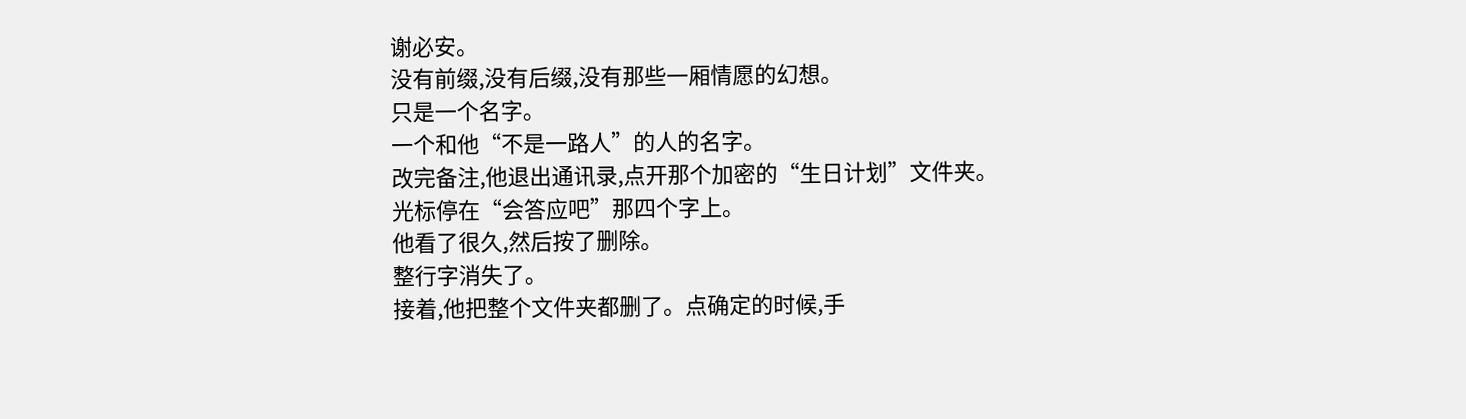谢必安。
没有前缀,没有后缀,没有那些一厢情愿的幻想。
只是一个名字。
一个和他“不是一路人”的人的名字。
改完备注,他退出通讯录,点开那个加密的“生日计划”文件夹。
光标停在“会答应吧”那四个字上。
他看了很久,然后按了删除。
整行字消失了。
接着,他把整个文件夹都删了。点确定的时候,手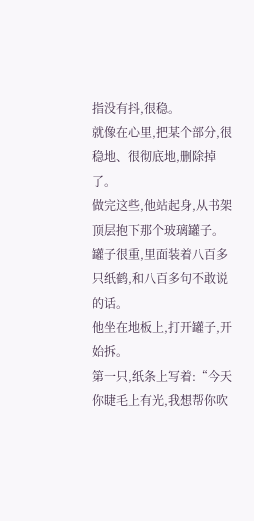指没有抖,很稳。
就像在心里,把某个部分,很稳地、很彻底地,删除掉了。
做完这些,他站起身,从书架顶层抱下那个玻璃罐子。
罐子很重,里面装着八百多只纸鹤,和八百多句不敢说的话。
他坐在地板上,打开罐子,开始拆。
第一只,纸条上写着:“今天你睫毛上有光,我想帮你吹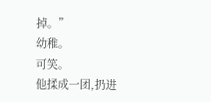掉。”
幼稚。
可笑。
他揉成一团,扔进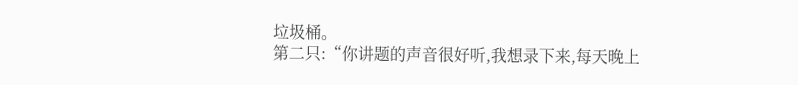垃圾桶。
第二只:“你讲题的声音很好听,我想录下来,每天晚上